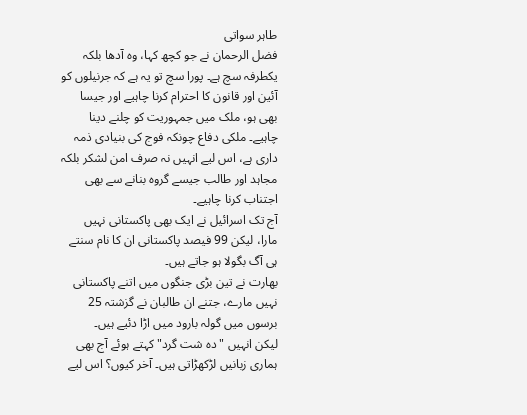طاہر سواتی
فضل الرحمان نے جو کچھ کہا، وہ آدھا بلکہ یکطرفہ سچ ہے۔ پورا سچ تو یہ ہے کہ جرنیلوں کو آئین اور قانون کا احترام کرنا چاہیے اور جیسا بھی ہو، ملک میں جمہوریت کو چلنے دینا چاہیے۔ ملکی دفاع چونکہ فوج کی بنیادی ذمہ داری ہے، اس لیے انہیں نہ صرف امن لشکر بلکہ مجاہد اور طالب جیسے گروہ بنانے سے بھی اجتناب کرنا چاہیے۔
آج تک اسرائیل نے ایک بھی پاکستانی نہیں مارا، لیکن 99 فیصد پاکستانی ان کا نام سنتے ہی آگ بگولا ہو جاتے ہیں۔
بھارت نے تین بڑی جنگوں میں اتنے پاکستانی نہیں مارے، جتنے ان طالبان نے گزشتہ 25 برسوں میں گولہ بارود میں اڑا دئیے ہیں۔
لیکن انہیں "دہ شت گرد" کہتے ہوئے آج بھی ہماری زبانیں لڑکھڑاتی ہیں۔ آخر کیوں؟ اس لیے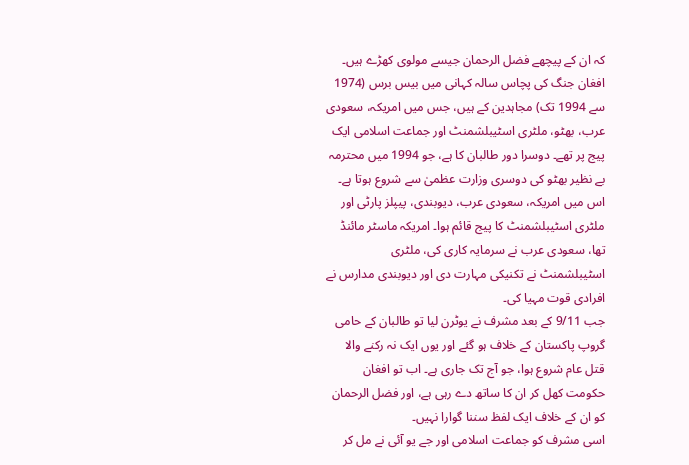کہ ان کے پیچھے فضل الرحمان جیسے مولوی کھڑے ہیں۔
افغان جنگ کی پچاس سالہ کہانی میں بیس برس (1974 سے 1994 تک) مجاہدین کے ہیں، جس میں امریکہ، سعودی عرب، بھٹو، ملٹری اسٹیبلشمنٹ اور جماعت اسلامی ایک پیج پر تھے۔ دوسرا دور طالبان کا ہے، جو 1994 میں محترمہ بے نظیر بھٹو کی دوسری وزارت عظمیٰ سے شروع ہوتا ہے۔ اس میں امریکہ، سعودی عرب، دیوبندی، پیپلز پارٹی اور ملٹری اسٹیبلشمنٹ کا پیج قائم ہوا۔ امریکہ ماسٹر مائنڈ تھا، سعودی عرب نے سرمایہ کاری کی، ملٹری اسٹیبلشمنٹ نے تکنیکی مہارت دی اور دیوبندی مدارس نے افرادی قوت مہیا کی۔
جب 9/11 کے بعد مشرف نے یوٹرن لیا تو طالبان کے حامی گروپ پاکستان کے خلاف ہو گئے اور یوں ایک نہ رکنے والا قتل عام شروع ہوا، جو آج تک جاری ہے۔ اب تو افغان حکومت کھل کر ان کا ساتھ دے رہی ہے، اور فضل الرحمان کو ان کے خلاف ایک لفظ سننا گوارا نہیں۔
اسی مشرف کو جماعت اسلامی اور جے یو آئی نے مل کر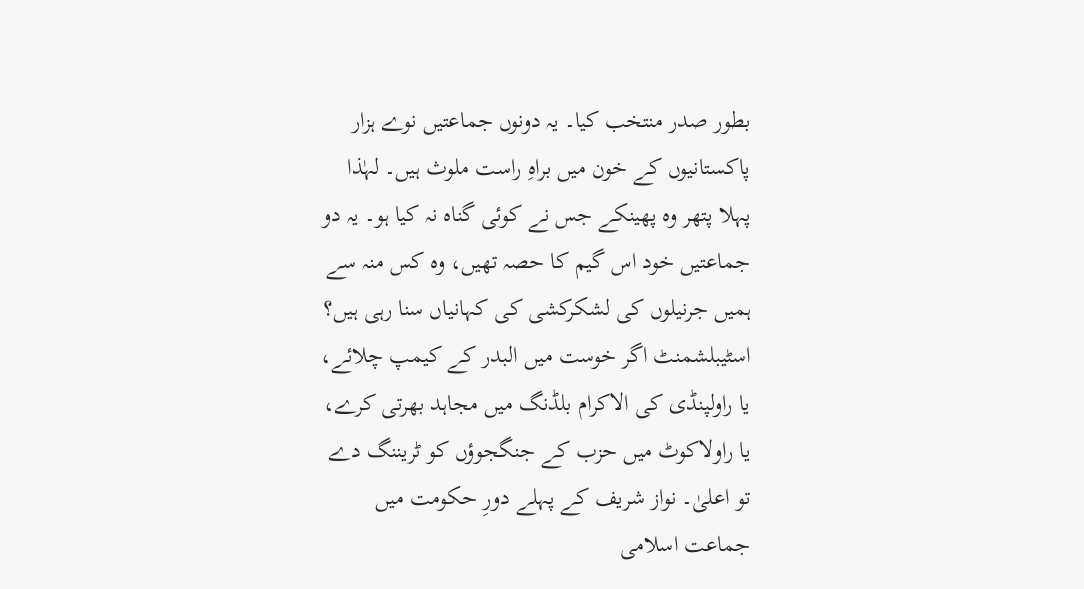بطور صدر منتخب کیا۔ یہ دونوں جماعتیں نوے ہزار پاکستانیوں کے خون میں براہِ راست ملوث ہیں۔ لہٰذا پہلا پتھر وہ پھینکے جس نے کوئی گناہ نہ کیا ہو۔ یہ دو جماعتیں خود اس گیم کا حصہ تھیں، وہ کس منہ سے ہمیں جرنیلوں کی لشکرکشی کی کہانیاں سنا رہی ہیں؟
اسٹیبلشمنٹ اگر خوست میں البدر کے کیمپ چلائے، یا راولپنڈی کی الاکرام بلڈنگ میں مجاہد بھرتی کرے، یا راولاکوٹ میں حزب کے جنگجوؤں کو ٹریننگ دے تو اعلیٰ۔ نواز شریف کے پہلے دورِ حکومت میں جماعت اسلامی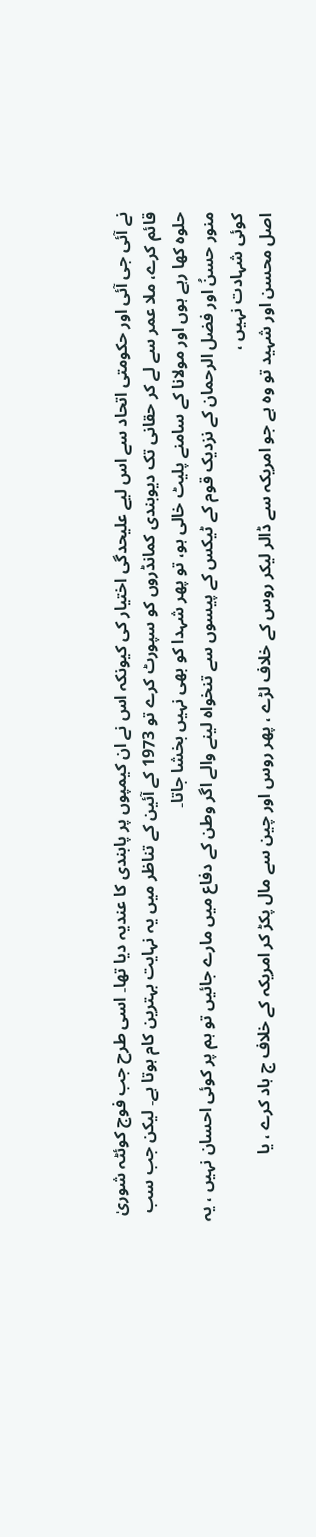نے آئی جی آئی اور حکومتی اتحاد سے اس لیے علیحدگی اختیار کی کیونکہ اس نے ان کیمپوں پر پابندی کا عندیہ دیا تھا۔ اسی طرح جب فوج کوئٹہ شوریٰ قائم کرے، ملا عمر سے لے کر حقانی تک دیوبندی کمانڈروں کو سپورٹ کرے تو 1973 کے آئین کے تناظر میں یہ نہایت بہترین کام ہوتا ہے۔ لیکن جب سب حلوہ کھا رہے ہوں اور مولانا کے سامنے پلیٹ خالی ہو، تو پھر شہدا کو بھی نہیں بخشا جاتا۔
منور حسنُ اور فضل الرحمان کے نزدیک قوم کے ٹیکس کے پیسوں سے تنخواہ لینے والے اگر وطن کے دفاع میں مارے جائیں تو ہم پر کوئی احسان نہیں ، یہ کوئی شہادت نہیں ،
اصل محسن اور شہید تو وہ ہے جو امریکہ سے ڈالر لیکر روس کے خلاف لڑے ، پھر روس اور چین سے مال پکڑ کر امریکہ کے خلاف ج ہاد کرے ، یا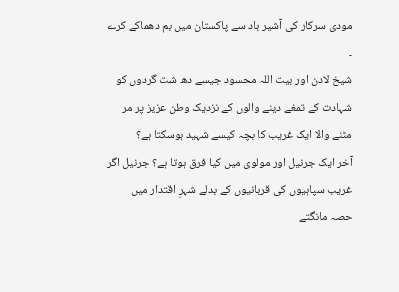مودی سرکار کی آشیر باد سے پاکستان میں بم دھماکے کرے ۔
شیخ لادن اور بیت اللہ محسود جیسے دھ شت گردوں کو
شہادت کے تمغے دینے والوں کے نزدیک وطن عزیز پر مر مٹنے والا ایک غریب کا بچہ کیسے شہید ہوسکتا ہے؟
آخر ایک جرنیل اور مولوی میں کیا فرق ہوتا ہے؟ جرنیل اگر غریب سپاہیوں کی قربانیوں کے بدلے شہرِ اقتدار میں حصہ مانگتے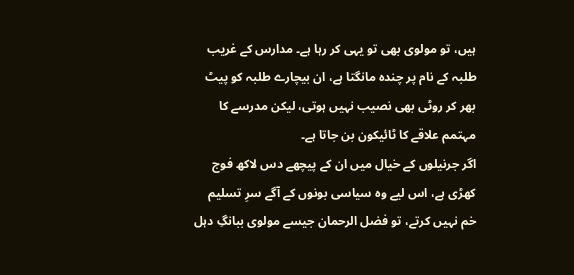ہیں، تو مولوی بھی تو یہی کر رہا ہے۔ مدارس کے غریب طلبہ کے نام پر چندہ مانگتا ہے، ان بیچارے طلبہ کو پیٹ بھر کر روٹی بھی نصیب نہیں ہوتی، لیکن مدرسے کا مہتمم علاقے کا ٹائیکون بن جاتا ہے۔
اگر جرنیلوں کے خیال میں ان کے پیچھے دس لاکھ فوج کھڑی ہے، اس لیے وہ سیاسی بونوں کے آگے سرِ تسلیم خم نہیں کرتے، تو فضل الرحمان جیسے مولوی ببانگِ دہل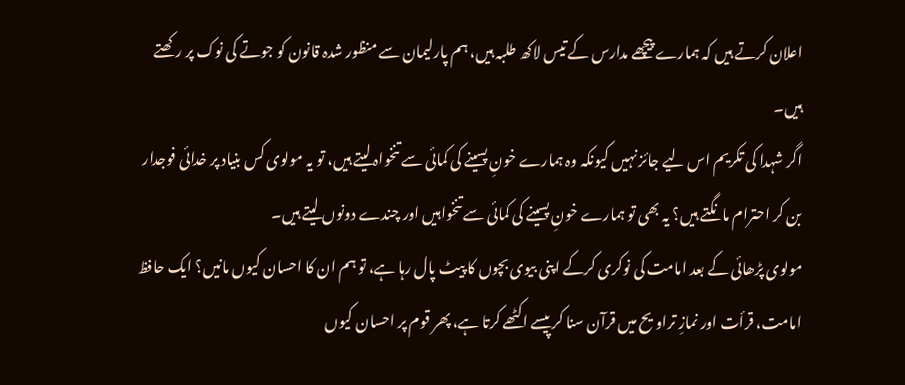اعلان کرتے ہیں کہ ہمارے پیچھے مدارس کے تیس لاکھ طلبہ ہیں، ہم پارلیمان سے منظور شدہ قانون کو جوتے کی نوک پر رکھتے ہیں۔
اگر شہدا کی تکریم اس لیے جائز نہیں کیونکہ وہ ہمارے خونِ پسینے کی کمائی سے تنخواہ لیتے ہیں، تو یہ مولوی کس بنیاد پر خدائی فوجدار بن کر احترام مانگتے ہیں؟ یہ بھی تو ہمارے خونِ پسینے کی کمائی سے تنخواہیں اور چندے دونوں لیتے ہیں۔
مولوی پڑھائی کے بعد امامت کی نوکری کرکے اپنی بیوی بچوں کا پیٹ پال رہا ہے، تو ہم ان کا احسان کیوں مانیں؟ ایک حافظ امامت، قرأت اور نمازِ تراویح میں قرآن سنا کر پیسے اکٹھے کرتا ہے، پھر قوم پر احسان کیوں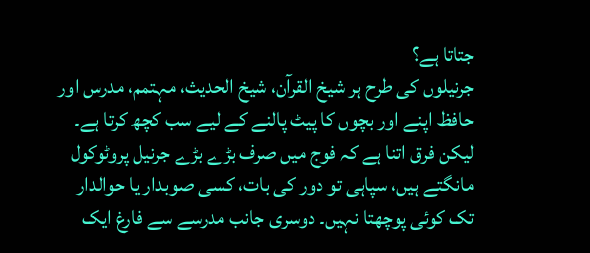جتاتا ہے؟
جرنیلوں کی طرح ہر شیخ القرآن، شیخ الحدیث، مہتمم، مدرس اور حافظ اپنے اور بچوں کا پیٹ پالنے کے لیے سب کچھ کرتا ہے۔ لیکن فرق اتنا ہے کہ فوج میں صرف بڑے بڑے جرنیل پروٹوکول مانگتے ہیں، سپاہی تو دور کی بات، کسی صوبدار یا حوالدار تک کوئی پوچھتا نہیں۔ دوسری جانب مدرسے سے فارغ ایک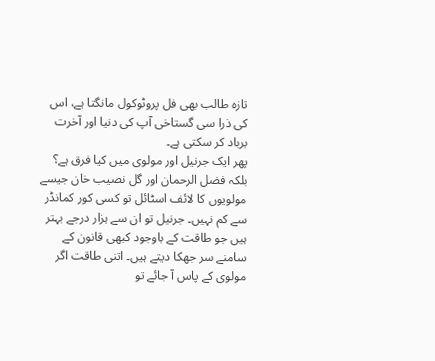تازہ طالب بھی فل پروٹوکول مانگتا ہے، اس کی ذرا سی گستاخی آپ کی دنیا اور آخرت برباد کر سکتی ہے۔
پھر ایک جرنیل اور مولوی میں کیا فرق ہے؟
بلکہ فضل الرحمان اور گل نصیب خان جیسے مولویوں کا لائف اسٹائل تو کسی کور کمانڈر سے کم نہیں۔ جرنیل تو ان سے ہزار درجے بہتر ہیں جو طاقت کے باوجود کبھی قانون کے سامنے سر جھکا دیتے ہیں۔ اتنی طاقت اگر مولوی کے پاس آ جائے تو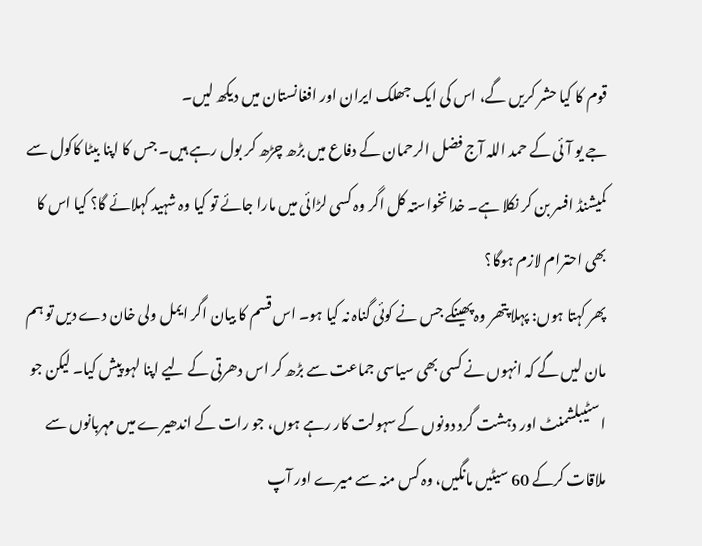قوم کا کیا حشر کریں گے، اس کی ایک جھلک ایران اور افغانستان میں دیکھ لیں۔
جے یو آئی کے حمد اللہ آج فضل الرحمان کے دفاع میں بڑھ چڑھ کر بول رہے ہیں۔ جس کا اپنا بیٹا کاکول سے کمیشنڈ افسر بن کر نکلا ہے۔ خدانخواستہ کل اگر وہ کسی لڑائی میں مارا جائے تو کیا وہ شہید کہلائے گا؟ کیا اس کا بھی احترام لازم ہوگا؟
پھر کہتا ہوں: پہلا پتھر وہ پھینکے جس نے کوئی گناہ نہ کیا ہو۔ اس قسم کا بیان اگر ایمل ولی خان دے دیں تو ہم مان لیں گے کہ انہوں نے کسی بھی سیاسی جماعت سے بڑھ کر اس دھرتی کے لیے اپنا لہو پیش کیا۔ لیکن جو اسٹیبلشمنٹ اور دہشت گرد دونوں کے سہولت کار رہے ہوں، جو رات کے اندھیرے میں مہربانوں سے ملاقات کرکے 60 سیٹیں مانگیں، وہ کس منہ سے میرے اور آپ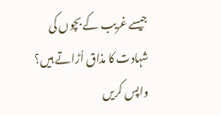جیسے غریب کے بچوں کی شہادت کا مذاق اُڑاتے ہیں؟
واپس کریں